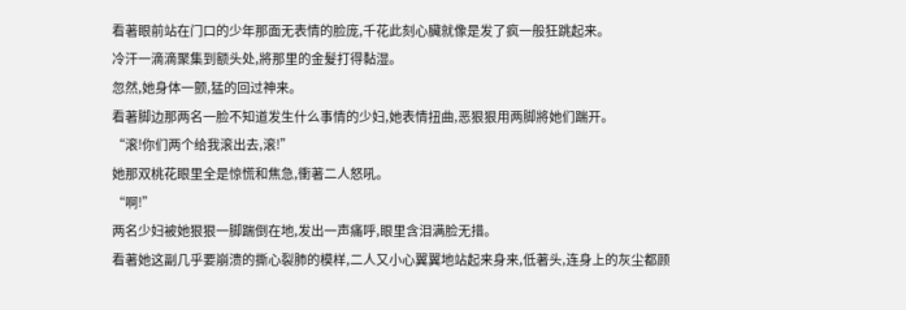看著眼前站在门口的少年那面无表情的脸庞,千花此刻心臟就像是发了疯一般狂跳起来。
冷汗一滴滴聚集到额头处,將那里的金髮打得黏湿。
忽然,她身体一颤,猛的回过神来。
看著脚边那两名一脸不知道发生什么事情的少妇,她表情扭曲,恶狠狠用两脚將她们踹开。
“滚!你们两个给我滚出去,滚!”
她那双桃花眼里全是惊慌和焦急,衝著二人怒吼。
“啊!”
两名少妇被她狠狠一脚踹倒在地,发出一声痛呼,眼里含泪满脸无措。
看著她这副几乎要崩溃的撕心裂肺的模样,二人又小心翼翼地站起来身来,低著头,连身上的灰尘都顾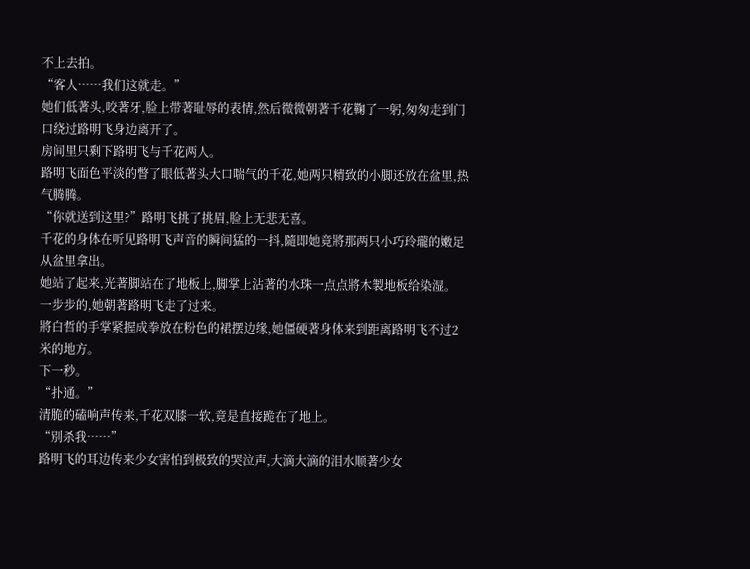不上去拍。
“客人……我们这就走。”
她们低著头,咬著牙,脸上带著耻辱的表情,然后微微朝著千花鞠了一躬,匆匆走到门口绕过路明飞身边离开了。
房间里只剩下路明飞与千花两人。
路明飞面色平淡的瞥了眼低著头大口喘气的千花,她两只精致的小脚还放在盆里,热气腾腾。
“你就送到这里?”路明飞挑了挑眉,脸上无悲无喜。
千花的身体在听见路明飞声音的瞬间猛的一抖,隨即她竟將那两只小巧玲瓏的嫩足从盆里拿出。
她站了起来,光著脚站在了地板上,脚掌上沾著的水珠一点点將木製地板给染湿。
一步步的,她朝著路明飞走了过来。
將白哲的手掌紧握成拳放在粉色的裙摆边缘,她僵硬著身体来到距离路明飞不过2米的地方。
下一秒。
“扑通。”
清脆的磕响声传来,千花双膝一软,竟是直接跪在了地上。
“別杀我……”
路明飞的耳边传来少女害怕到极致的哭泣声,大滴大滴的泪水顺著少女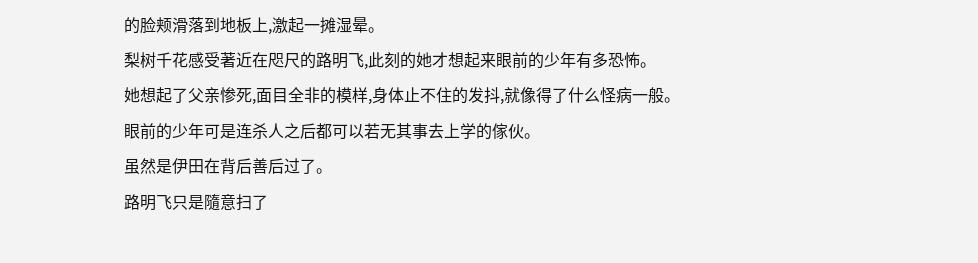的脸颊滑落到地板上,激起一摊湿晕。
梨树千花感受著近在咫尺的路明飞,此刻的她才想起来眼前的少年有多恐怖。
她想起了父亲惨死,面目全非的模样,身体止不住的发抖,就像得了什么怪病一般。
眼前的少年可是连杀人之后都可以若无其事去上学的傢伙。
虽然是伊田在背后善后过了。
路明飞只是隨意扫了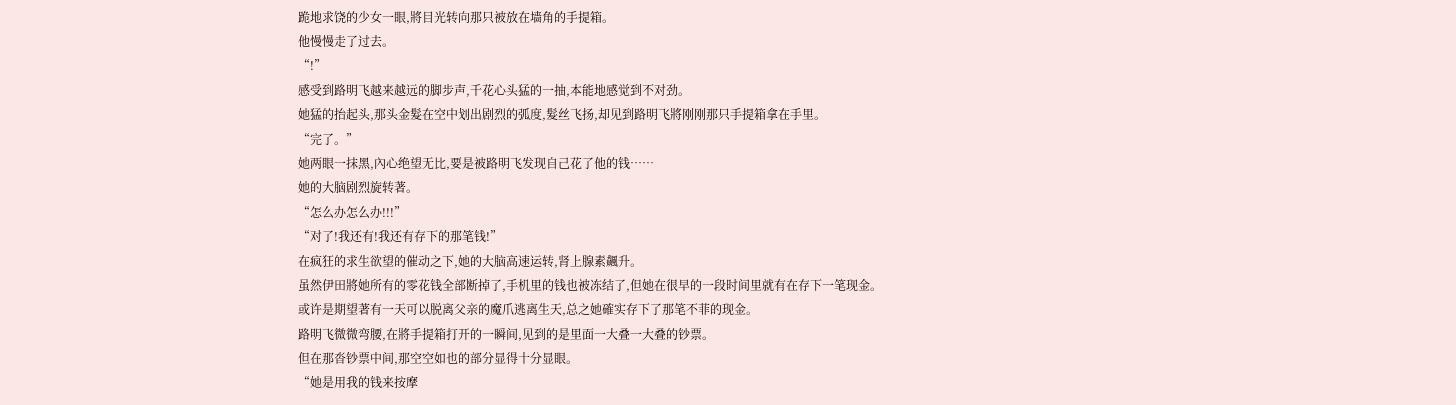跪地求饶的少女一眼,將目光转向那只被放在墙角的手提箱。
他慢慢走了过去。
“!”
感受到路明飞越来越远的脚步声,千花心头猛的一抽,本能地感觉到不对劲。
她猛的抬起头,那头金髮在空中划出剧烈的弧度,髮丝飞扬,却见到路明飞將刚刚那只手提箱拿在手里。
“完了。”
她两眼一抹黑,內心绝望无比,要是被路明飞发现自己花了他的钱……
她的大脑剧烈旋转著。
“怎么办怎么办!!!”
“对了!我还有!我还有存下的那笔钱!”
在疯狂的求生欲望的催动之下,她的大脑高速运转,肾上腺素飆升。
虽然伊田將她所有的零花钱全部断掉了,手机里的钱也被冻结了,但她在很早的一段时间里就有在存下一笔现金。
或许是期望著有一天可以脱离父亲的魔爪逃离生天,总之她確实存下了那笔不菲的现金。
路明飞微微弯腰,在將手提箱打开的一瞬间,见到的是里面一大叠一大叠的钞票。
但在那沓钞票中间,那空空如也的部分显得十分显眼。
“她是用我的钱来按摩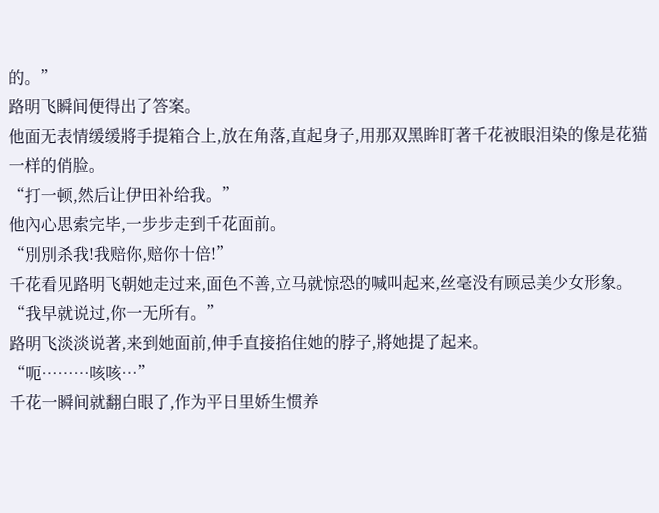的。”
路明飞瞬间便得出了答案。
他面无表情缓缓將手提箱合上,放在角落,直起身子,用那双黑眸盯著千花被眼泪染的像是花猫一样的俏脸。
“打一顿,然后让伊田补给我。”
他內心思索完毕,一步步走到千花面前。
“別別杀我!我赔你,赔你十倍!”
千花看见路明飞朝她走过来,面色不善,立马就惊恐的喊叫起来,丝毫没有顾忌美少女形象。
“我早就说过,你一无所有。”
路明飞淡淡说著,来到她面前,伸手直接掐住她的脖子,將她提了起来。
“呃………咳咳…”
千花一瞬间就翻白眼了,作为平日里娇生惯养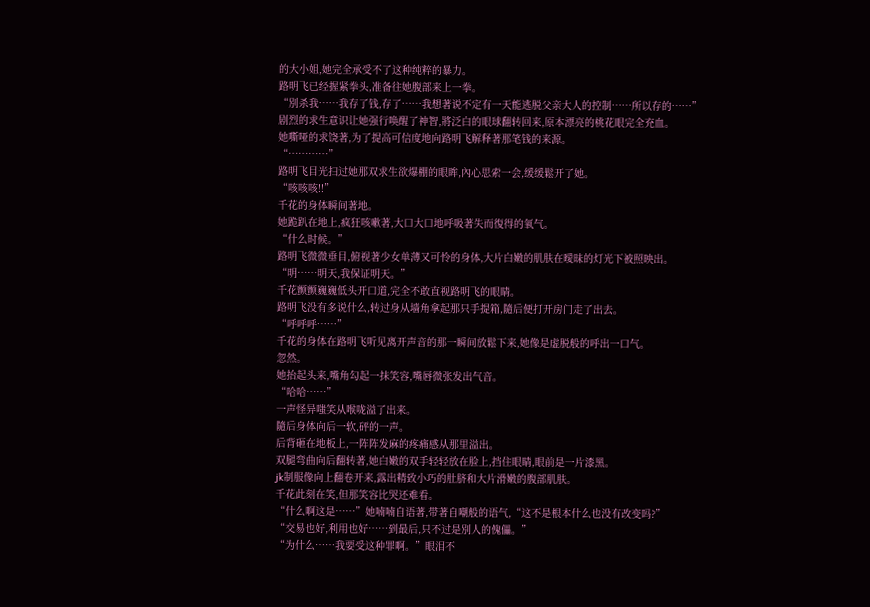的大小姐,她完全承受不了这种纯粹的暴力。
路明飞已经握紧拳头,准备往她腹部来上一拳。
“別杀我……我存了钱,存了……我想著说不定有一天能逃脱父亲大人的控制……所以存的……”
剧烈的求生意识让她强行唤醒了神智,將泛白的眼球翻转回来,原本漂亮的桃花眼完全充血。
她嘶哑的求饶著,为了提高可信度地向路明飞解释著那笔钱的来源。
“…………”
路明飞目光扫过她那双求生欲爆棚的眼眸,內心思索一会,缓缓鬆开了她。
“咳咳咳!!”
千花的身体瞬间著地。
她跪趴在地上,疯狂咳嗽著,大口大口地呼吸著失而復得的氧气。
“什么时候。”
路明飞微微垂目,俯视著少女单薄又可怜的身体,大片白嫩的肌肤在曖昧的灯光下被照映出。
“明……明天,我保证明天。”
千花颤颤巍巍低头开口道,完全不敢直视路明飞的眼睛。
路明飞没有多说什么,转过身从墙角拿起那只手提箱,隨后便打开房门走了出去。
“呼呼呼……”
千花的身体在路明飞听见离开声音的那一瞬间放鬆下来,她像是虚脱般的呼出一口气。
忽然。
她抬起头来,嘴角勾起一抹笑容,嘴唇微张发出气音。
“哈哈……”
一声怪异嗤笑从喉咙溢了出来。
隨后身体向后一软,砰的一声。
后背砸在地板上,一阵阵发麻的疼痛感从那里溢出。
双腿弯曲向后翻转著,她白嫩的双手轻轻放在脸上,挡住眼睛,眼前是一片漆黑。
jk制服像向上翻卷开来,露出精致小巧的肚脐和大片滑嫩的腹部肌肤。
千花此刻在笑,但那笑容比哭还难看。
“什么啊这是……”她喃喃自语著,带著自嘲般的语气,“这不是根本什么也没有改变吗?”
“交易也好,利用也好……到最后,只不过是別人的傀儡。”
“为什么……我要受这种罪啊。”眼泪不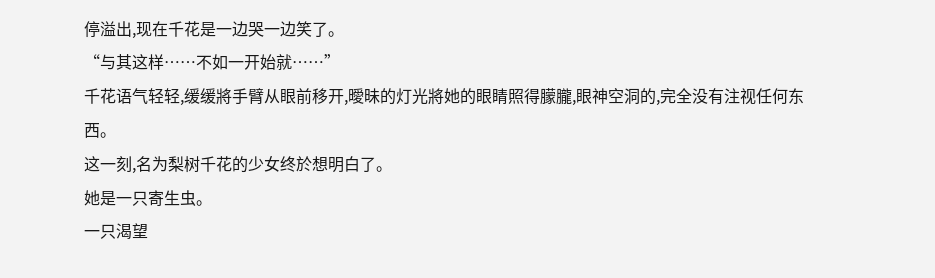停溢出,现在千花是一边哭一边笑了。
“与其这样……不如一开始就……”
千花语气轻轻,缓缓將手臂从眼前移开,曖昧的灯光將她的眼睛照得朦朧,眼神空洞的,完全没有注视任何东西。
这一刻,名为梨树千花的少女终於想明白了。
她是一只寄生虫。
一只渴望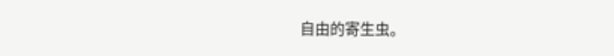自由的寄生虫。